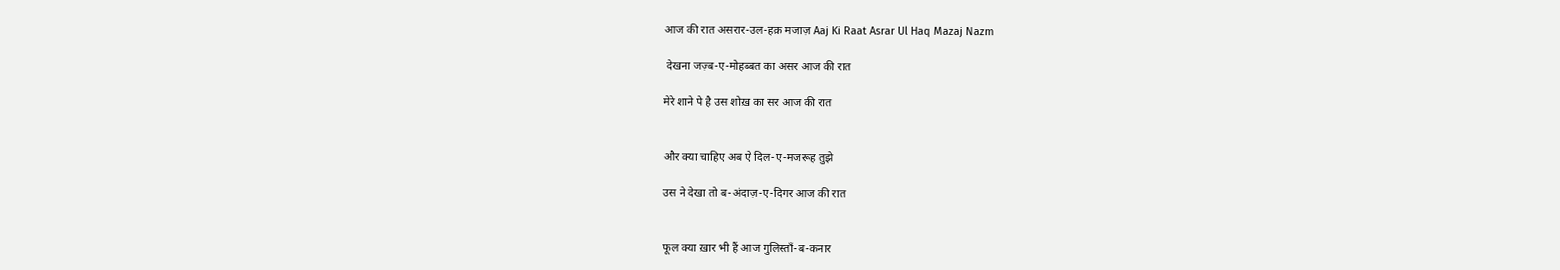आज की रात असरार-उल-हक़ मजाज़ Aaj Ki Raat Asrar Ul Haq Mazaj Nazm

 देखना जज़्ब-ए-मोहब्बत का असर आज की रात

मेरे शाने पे है उस शोख़ का सर आज की रात


और क्या चाहिए अब ऐ दिल-ए-मजरूह तुझे

उस ने देखा तो ब-अंदाज़-ए-दिगर आज की रात


फूल क्या ख़ार भी हैं आज गुलिस्ताँ-ब-कनार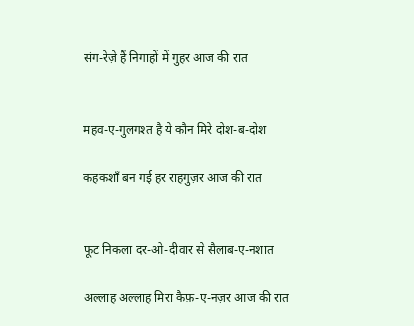संग-रेज़े हैं निगाहों में गुहर आज की रात


महव-ए-गुलगश्त है ये कौन मिरे दोश-ब-दोश

कहकशाँ बन गई हर राहगुज़र आज की रात


फूट निकला दर-ओ-दीवार से सैलाब-ए-नशात

अल्लाह अल्लाह मिरा कैफ़-ए-नज़र आज की रात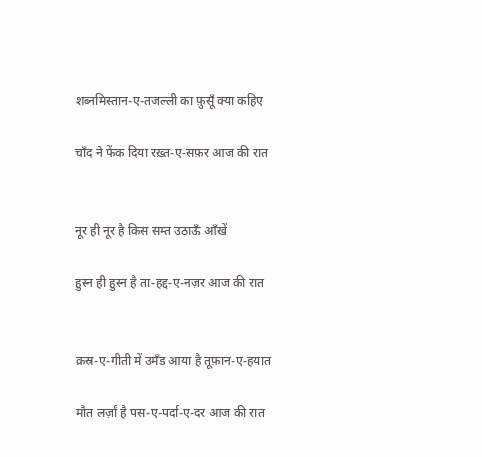शब्नमिस्तान-ए-तजल्ली का फ़ुसूँ क्या कहिए

चाँद ने फेंक दिया रख़्त-ए-सफ़र आज की रात


नूर ही नूर है किस सम्त उठाऊँ आँखें

हुस्न ही हुस्न है ता-हद्द-ए-नज़र आज की रात


क़स्र-ए-गीती में उमँड आया है तूफ़ान-ए-हयात

मौत लर्ज़ां है पस-ए-पर्दा-ए-दर आज की रात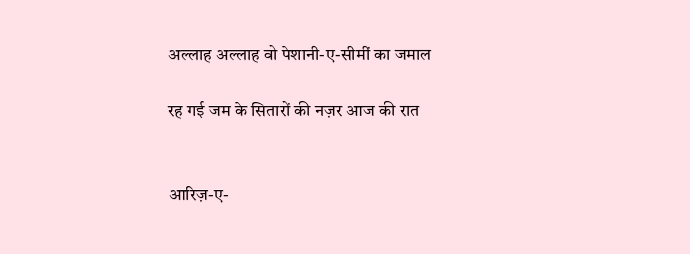अल्लाह अल्लाह वो पेशानी-ए-सीमीं का जमाल

रह गई जम के सितारों की नज़र आज की रात


आरिज़-ए-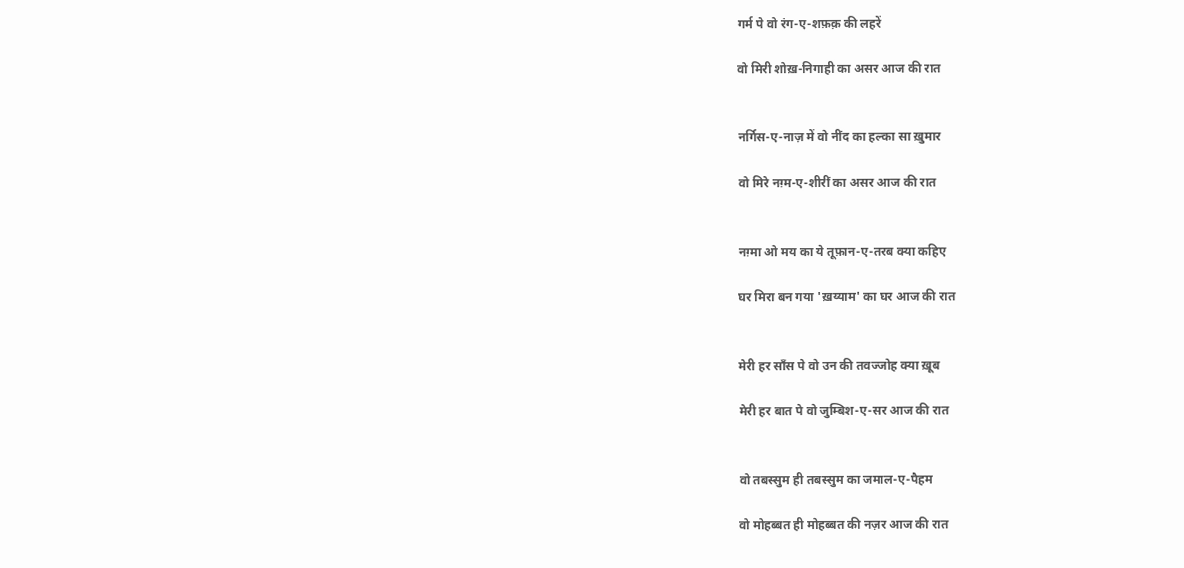गर्म पे वो रंग-ए-शफ़क़ की लहरें

वो मिरी शोख़-निगाही का असर आज की रात


नर्गिस-ए-नाज़ में वो नींद का हल्का सा ख़ुमार

वो मिरे नग़्म-ए-शीरीं का असर आज की रात


नग़्मा ओ मय का ये तूफ़ान-ए-तरब क्या कहिए

घर मिरा बन गया 'ख़य्याम' का घर आज की रात


मेरी हर साँस पे वो उन की तवज्जोह क्या ख़ूब

मेरी हर बात पे वो जुम्बिश-ए-सर आज की रात


वो तबस्सुम ही तबस्सुम का जमाल-ए-पैहम

वो मोहब्बत ही मोहब्बत की नज़र आज की रात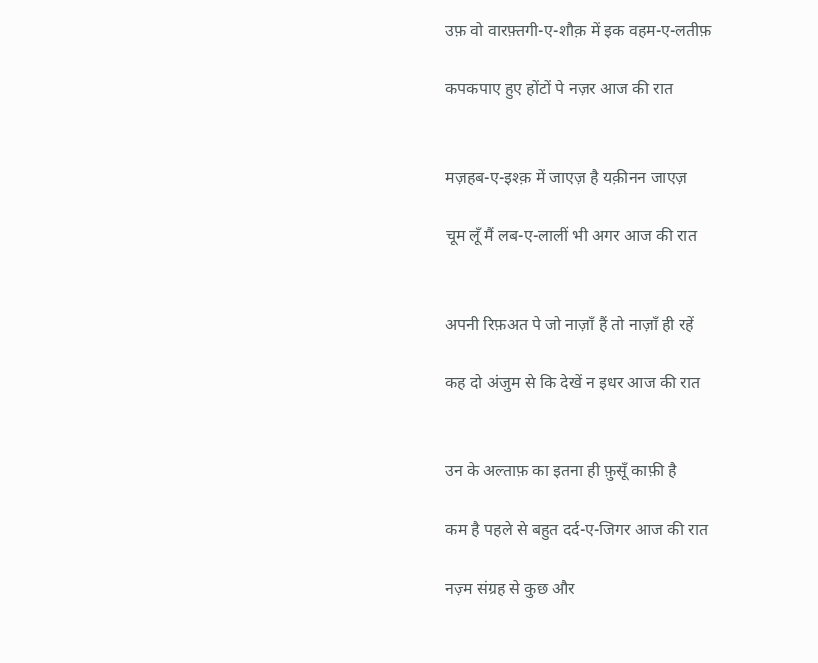उफ़ वो वारफ़्तगी-ए-शौक़ में इक वहम-ए-लतीफ़

कपकपाए हुए होंटों पे नज़र आज की रात


मज़हब-ए-इश्क़ में जाएज़ है यक़ीनन जाएज़

चूम लूँ मैं लब-ए-लालीं भी अगर आज की रात


अपनी रिफ़अत पे जो नाज़ाँ हैं तो नाज़ाँ ही रहें

कह दो अंजुम से कि देखें न इधर आज की रात


उन के अल्ताफ़ का इतना ही फ़ुसूँ काफ़ी है

कम है पहले से बहुत दर्द-ए-जिगर आज की रात

नज़्म संग्रह से कुछ और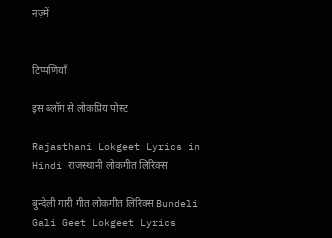नज़्में


टिप्पणियाँ

इस ब्लॉग से लोकप्रिय पोस्ट

Rajasthani Lokgeet Lyrics in Hindi राजस्थानी लोकगीत लिरिक्स

बुन्देली गारी गीत लोकगीत लिरिक्स Bundeli Gali Geet Lokgeet Lyrics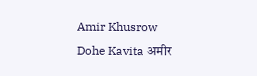Amir Khusrow Dohe Kavita अमीर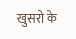खुसरो के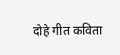दोहे गीत कविता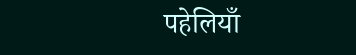पहेलियाँ